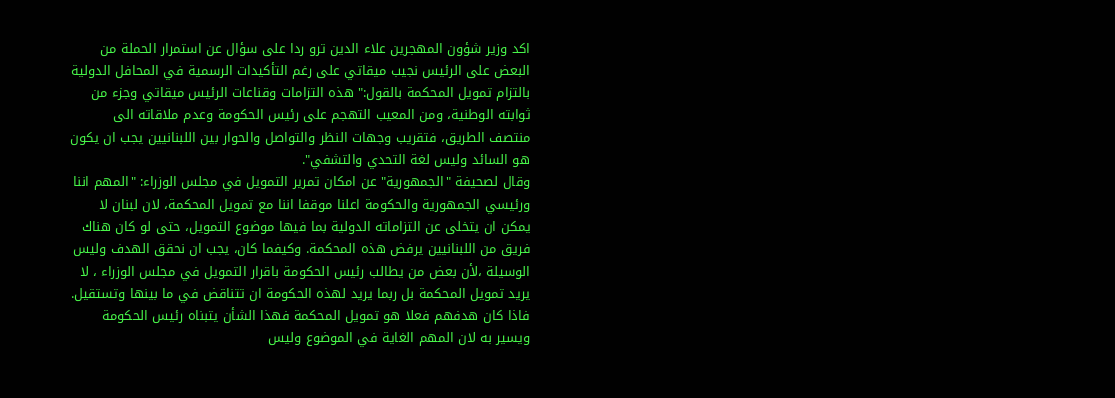اكد وزير شؤون المهجرين علاء الدين ترو ردا على سؤال عن استمرار الحملة من البعض على الرئيس نجيب ميقاتي على رغم التأكيدات الرسمية في المحافل الدولية بالتزام تمويل المحكمة بالقول:" هذه التزامات وقناعات الرئيس ميقاتي وجزء من ثوابته الوطنية، ومن المعيب التهجم على رئيس الحكومة وعدم ملاقاته الى منتصف الطريق، فتقريب وجهات النظر والتواصل والحوار بين اللبنانيين يجب ان يكون هو السائد وليس لغة التحدي والتشفي".
وقال لصحيفة "الجمهورية" عن امكان تمرير التمويل في مجلس الوزراء: "المهم اننا ورئيسي الجمهورية والحكومة اعلنا موقفا اننا مع تمويل المحكمة، لان لبنان لا يمكن ان يتخلى عن التزاماته الدولية بما فيها موضوع التمويل، حتى لو كان هناك فريق من اللبنانيين يرفض هذه المحكمة. وكيفما كان، يجب ان نحقق الهدف وليس الوسيلة ،لأن بعض من يطالب رئيس الحكومة باقرار التمويل في مجلس الوزراء ، لا يريد تمويل المحكمة بل ربما يريد لهذه الحكومة ان تتناقض في ما بينها وتستقيل. فاذا كان هدفهم فعلا هو تمويل المحكمة فهذا الشأن يتبناه رئيس الحكومة ويسير به لان المهم الغاية في الموضوع وليس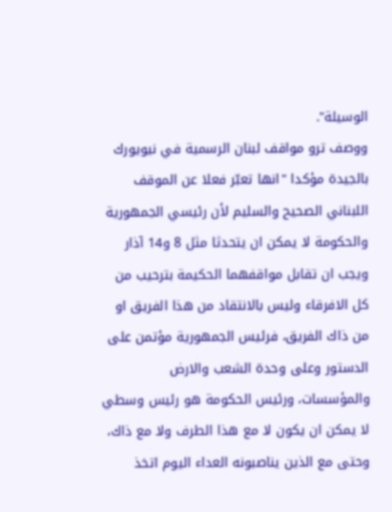الوسيلة".
ووصف ترو مواقف لبنان الرسمية في نيويورك بالجيدة مؤكدا "انها تعبّر فعلا عن الموقف اللبناني الصحيح والسليم لأن رئيسي الجمهورية والحكومة لا يمكن ان يتحدثا مثل 8 و14 آذار ويجب ان تقابل مواقفهما الحكيمة بترحيب من كل الافرقاء وليس بالانتقاد من هذا الفريق او من ذاك الفريق، فرئيس الجمهورية مؤتمن على الدستور وعلى وحدة الشعب والارض والمؤسسات، ورئيس الحكومة هو رئيس وسطي لا يمكن ان يكون لا مع هذا الطرف ولا مع ذاك، وحتى مع الذين يناصبونه العداء اليوم اتخذ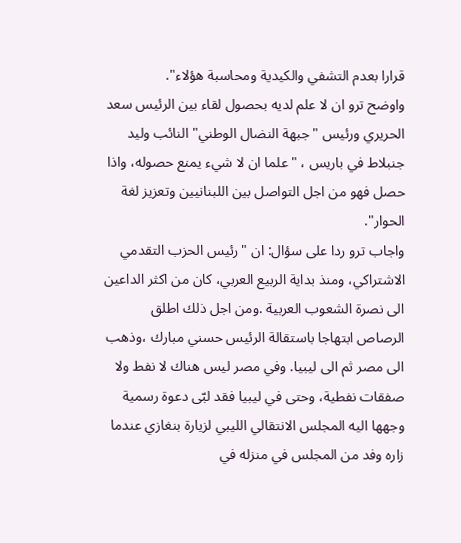قرارا بعدم التشفي والكيدية ومحاسبة هؤلاء".
واوضح ترو ان لا علم لديه بحصول لقاء بين الرئيس سعد الحريري ورئيس "جبهة النضال الوطني" النائب وليد جنبلاط في باريس ، "علما ان لا شيء يمنع حصوله، واذا حصل فهو من اجل التواصل بين اللبنانيين وتعزيز لغة الحوار".
واجاب ترو ردا على سؤال: ان "رئيس الحزب التقدمي الاشتراكي، ومنذ بداية الربيع العربي، كان من اكثر الداعين الى نصرة الشعوب العربية .ومن اجل ذلك اطلق الرصاص ابتهاجا باستقالة الرئيس حسني مبارك ،وذهب الى مصر ثم الى ليبيا. وفي مصر ليس هناك لا نفط ولا صفقات نفطية، وحتى في ليبيا فقد لبّى دعوة رسمية وجهها اليه المجلس الانتقالي الليبي لزيارة بنغازي عندما زاره وفد من المجلس في منزله في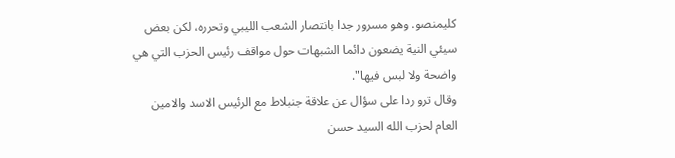كليمنصو. وهو مسرور جدا بانتصار الشعب الليبي وتحرره، لكن بعض سيئي النية يضعون دائما الشبهات حول مواقف رئيس الحزب التي هي واضحة ولا لبس فيها".
وقال ترو ردا على سؤال عن علاقة جنبلاط مع الرئيس الاسد والامين العام لحزب الله السيد حسن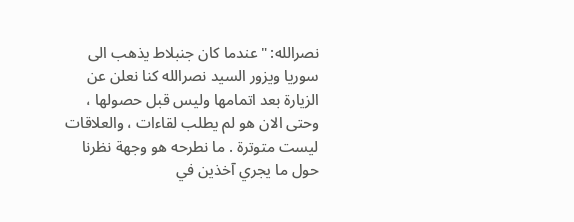نصرالله: "عندما كان جنبلاط يذهب الى سوريا ويزور السيد نصرالله كنا نعلن عن الزيارة بعد اتمامها وليس قبل حصولها ، وحتى الان هو لم يطلب لقاءات ، والعلاقات ليست متوترة . ما نطرحه هو وجهة نظرنا حول ما يجري آخذين في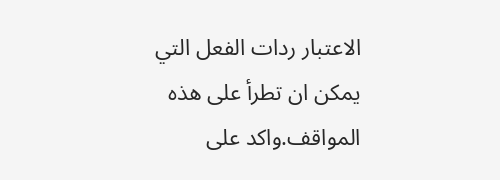الاعتبار ردات الفعل التي يمكن ان تطرأ على هذه المواقف.واكد على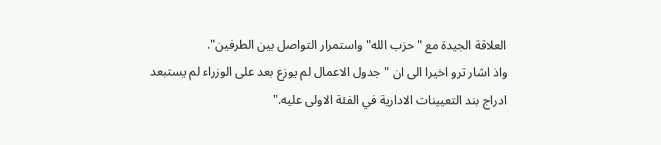العلاقة الجيدة مع "حزب الله" واستمرار التواصل بين الطرفين".
واذ اشار ترو اخيرا الى ان "جدول الاعمال لم يوزع بعد على الوزراء لم يستبعد ادراج بند التعيينات الادارية في الفئة الاولى عليه."